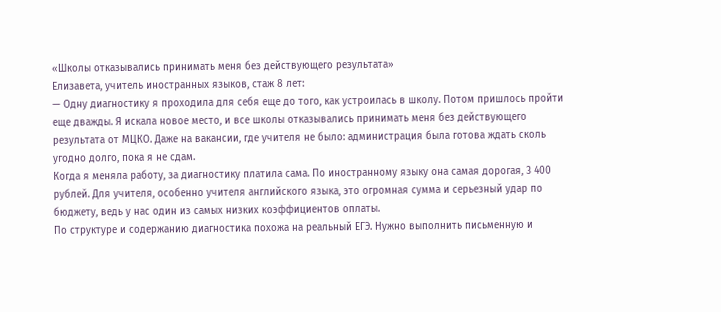«Школы отказывались принимать меня без действующего результата»
Елизавета, учитель иностранных языков, стаж 8 лет:
— Одну диагностику я проходила для себя еще до того, как устроилась в школу. Потом пришлось пройти еще дважды. Я искала новое место, и все школы отказывались принимать меня без действующего результата от МЦКО. Даже на вакансии, где учителя не было: администрация была готова ждать сколь угодно долго, пока я не сдам.
Когда я меняла работу, за диагностику платила сама. По иностранному языку она самая дорогая, 3 400 рублей. Для учителя, особенно учителя английского языка, это огромная сумма и серьезный удар по бюджету, ведь у нас один из самых низких коэффициентов оплаты.
По структуре и содержанию диагностика похожа на реальный ЕГЭ. Нужно выполнить письменную и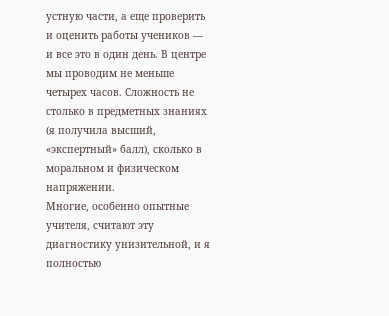устную части, а еще проверить и оценить работы учеников — и все это в один день. В центре мы проводим не меньше четырех часов. Сложность не столько в предметных знаниях (я получила высший, «экспертный» балл), сколько в моральном и физическом напряжении.
Многие, особенно опытные учителя, считают эту диагностику унизительной, и я полностью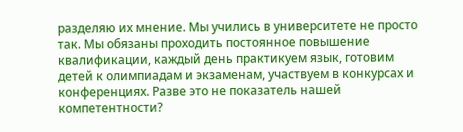разделяю их мнение. Мы учились в университете не просто так. Мы обязаны проходить постоянное повышение квалификации, каждый день практикуем язык, готовим детей к олимпиадам и экзаменам, участвуем в конкурсах и конференциях. Разве это не показатель нашей компетентности?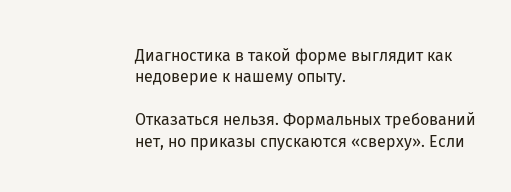Диагностика в такой форме выглядит как недоверие к нашему опыту.

Отказаться нельзя. Формальных требований нет, но приказы спускаются «сверху». Если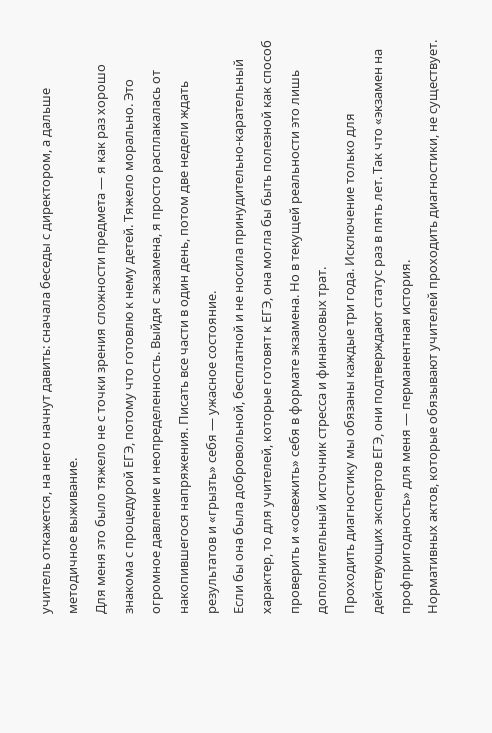учитель откажется, на него начнут давить: сначала беседы с директором, а дальше методичное выживание.
Для меня это было тяжело не с точки зрения сложности предмета — я как раз хорошо знакома с процедурой ЕГЭ, потому что готовлю к нему детей. Тяжело морально. Это огромное давление и неопределенность. Выйдя с экзамена, я просто расплакалась от накопившегося напряжения. Писать все части в один день, потом две недели ждать результатов и «грызть» себя — ужасное состояние.
Если бы она была добровольной, бесплатной и не носила принудительно-карательный характер, то для учителей, которые готовят к ЕГЭ, она могла бы быть полезной как способ проверить и «освежить» себя в формате экзамена. Но в текущей реальности это лишь дополнительный источник стресса и финансовых трат.
Проходить диагностику мы обязаны каждые три года. Исключение только для действующих экспертов ЕГЭ, они подтверждают статус раз в пять лет. Так что «экзамен на профпригодность» для меня — перманентная история.
Нормативных актов, которые обязывают учителей проходить диагностики, не существует.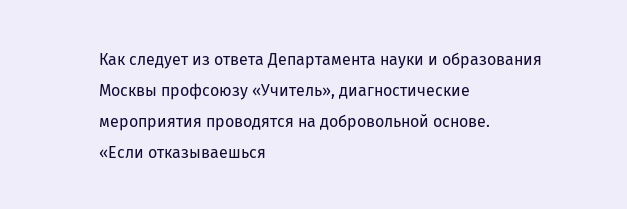Как следует из ответа Департамента науки и образования Москвы профсоюзу «Учитель», диагностические мероприятия проводятся на добровольной основе.
«Если отказываешься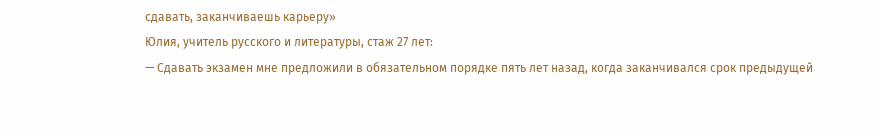сдавать, заканчиваешь карьеру»
Юлия, учитель русского и литературы, стаж 27 лет:
— Сдавать экзамен мне предложили в обязательном порядке пять лет назад, когда заканчивался срок предыдущей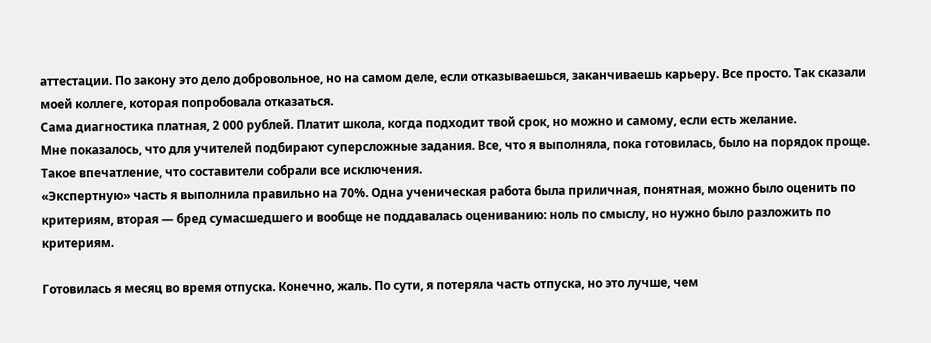аттестации. По закону это дело добровольное, но на самом деле, если отказываешься, заканчиваешь карьеру. Все просто. Так сказали моей коллеге, которая попробовала отказаться.
Сама диагностика платная, 2 000 рублей. Платит школа, когда подходит твой срок, но можно и самому, если есть желание.
Мне показалось, что для учителей подбирают суперсложные задания. Все, что я выполняла, пока готовилась, было на порядок проще. Такое впечатление, что составители собрали все исключения.
«Экспертную» часть я выполнила правильно на 70%. Одна ученическая работа была приличная, понятная, можно было оценить по критериям, вторая — бред сумасшедшего и вообще не поддавалась оцениванию: ноль по смыслу, но нужно было разложить по критериям.

Готовилась я месяц во время отпуска. Конечно, жаль. По сути, я потеряла часть отпуска, но это лучше, чем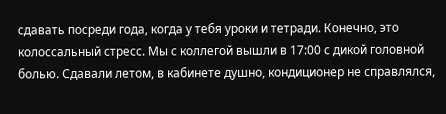сдавать посреди года, когда у тебя уроки и тетради. Конечно, это колоссальный стресс. Мы с коллегой вышли в 17:00 с дикой головной болью. Сдавали летом, в кабинете душно, кондиционер не справлялся,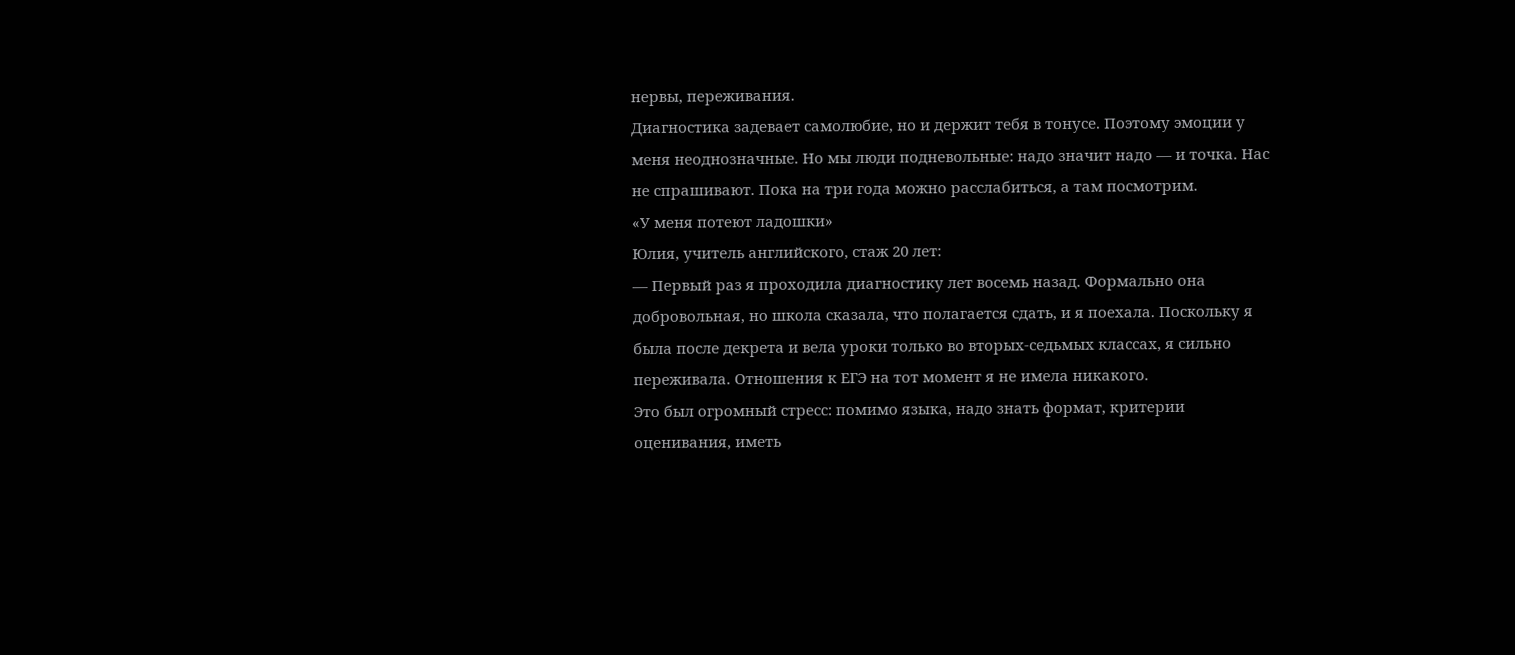нервы, переживания.
Диагностика задевает самолюбие, но и держит тебя в тонусе. Поэтому эмоции у меня неоднозначные. Но мы люди подневольные: надо значит надо — и точка. Нас не спрашивают. Пока на три года можно расслабиться, а там посмотрим.
«У меня потеют ладошки»
Юлия, учитель английского, стаж 20 лет:
— Первый раз я проходила диагностику лет восемь назад. Формально она добровольная, но школа сказала, что полагается сдать, и я поехала. Поскольку я была после декрета и вела уроки только во вторых-седьмых классах, я сильно переживала. Отношения к ЕГЭ на тот момент я не имела никакого.
Это был огромный стресс: помимо языка, надо знать формат, критерии оценивания, иметь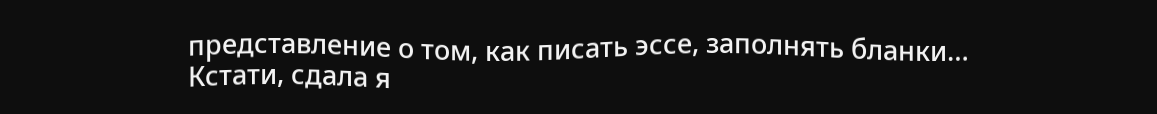представление о том, как писать эссе, заполнять бланки… Кстати, сдала я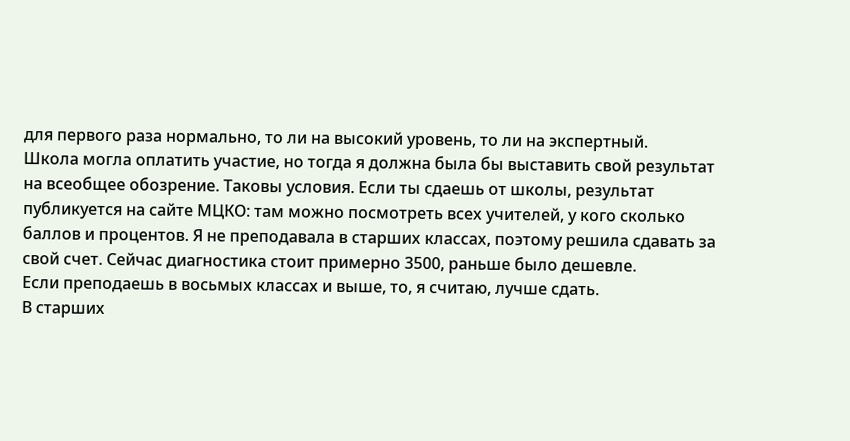для первого раза нормально, то ли на высокий уровень, то ли на экспертный.
Школа могла оплатить участие, но тогда я должна была бы выставить свой результат на всеобщее обозрение. Таковы условия. Если ты сдаешь от школы, результат публикуется на сайте МЦКО: там можно посмотреть всех учителей, у кого сколько баллов и процентов. Я не преподавала в старших классах, поэтому решила сдавать за свой счет. Сейчас диагностика стоит примерно 3500, раньше было дешевле.
Если преподаешь в восьмых классах и выше, то, я считаю, лучше сдать.
В старших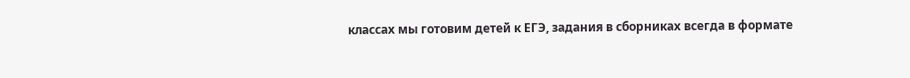классах мы готовим детей к ЕГЭ, задания в сборниках всегда в формате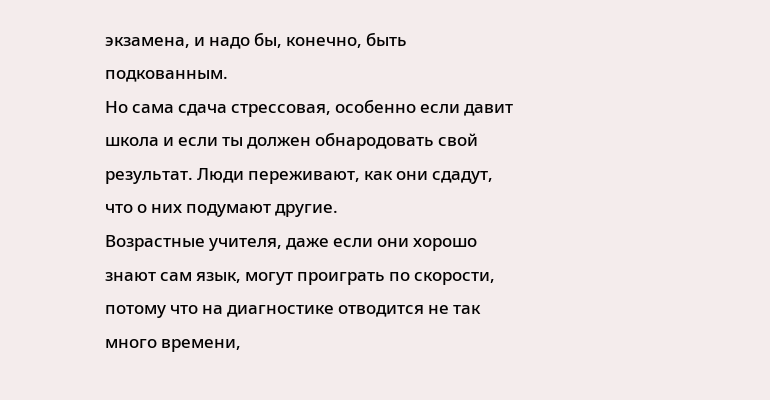экзамена, и надо бы, конечно, быть подкованным.
Но сама сдача стрессовая, особенно если давит школа и если ты должен обнародовать свой результат. Люди переживают, как они сдадут, что о них подумают другие.
Возрастные учителя, даже если они хорошо знают сам язык, могут проиграть по скорости, потому что на диагностике отводится не так много времени,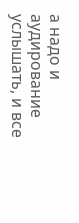а надо и аудирование услышать, и все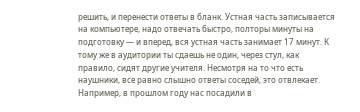решить, и перенести ответы в бланк. Устная часть записывается на компьютере, надо отвечать быстро, полторы минуты на подготовку — и вперед, вся устная часть занимает 17 минут. К тому же в аудитории ты сдаешь не один, через стул, как правило, сидят другие учителя. Несмотря на то что есть наушники, все равно слышно ответы соседей, это отвлекает. Например, в прошлом году нас посадили в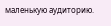маленькую аудиторию.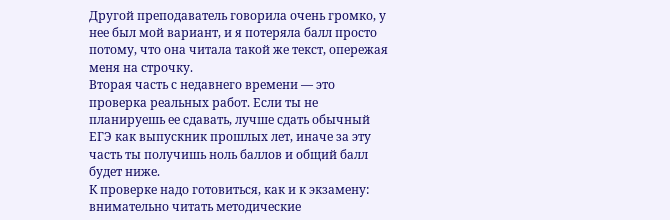Другой преподаватель говорила очень громко, у нее был мой вариант, и я потеряла балл просто потому, что она читала такой же текст, опережая меня на строчку.
Вторая часть с недавнего времени — это проверка реальных работ. Если ты не планируешь ее сдавать, лучше сдать обычный ЕГЭ как выпускник прошлых лет, иначе за эту часть ты получишь ноль баллов и общий балл будет ниже.
К проверке надо готовиться, как и к экзамену: внимательно читать методические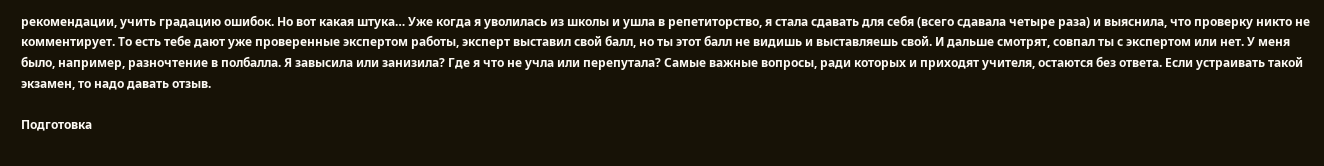рекомендации, учить градацию ошибок. Но вот какая штука… Уже когда я уволилась из школы и ушла в репетиторство, я стала сдавать для себя (всего сдавала четыре раза) и выяснила, что проверку никто не комментирует. То есть тебе дают уже проверенные экспертом работы, эксперт выставил свой балл, но ты этот балл не видишь и выставляешь свой. И дальше смотрят, совпал ты с экспертом или нет. У меня было, например, разночтение в полбалла. Я завысила или занизила? Где я что не учла или перепутала? Самые важные вопросы, ради которых и приходят учителя, остаются без ответа. Если устраивать такой экзамен, то надо давать отзыв.

Подготовка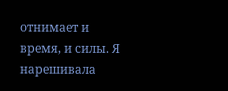отнимает и время, и силы. Я нарешивала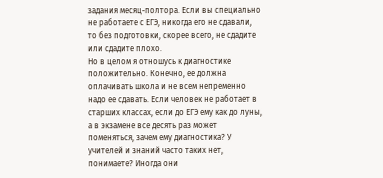задания месяц-полтора. Если вы специально не работаете с ЕГЭ, никогда его не сдавали, то без подготовки, скорее всего, не сдадите или сдадите плохо.
Но в целом я отношусь к диагностике положительно. Конечно, ее должна оплачивать школа и не всем непременно надо ее сдавать. Если человек не работает в старших классах, если до ЕГЭ ему как до луны, а в экзамене все десять раз может поменяться, зачем ему диагностика? У учителей и знаний часто таких нет, понимаете? Иногда они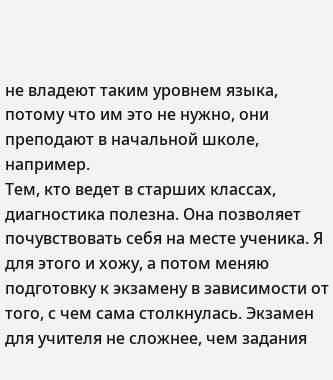не владеют таким уровнем языка, потому что им это не нужно, они преподают в начальной школе, например.
Тем, кто ведет в старших классах, диагностика полезна. Она позволяет почувствовать себя на месте ученика. Я для этого и хожу, а потом меняю подготовку к экзамену в зависимости от того, с чем сама столкнулась. Экзамен для учителя не сложнее, чем задания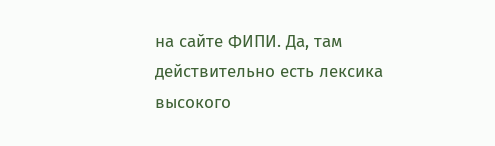на сайте ФИПИ. Да, там действительно есть лексика высокого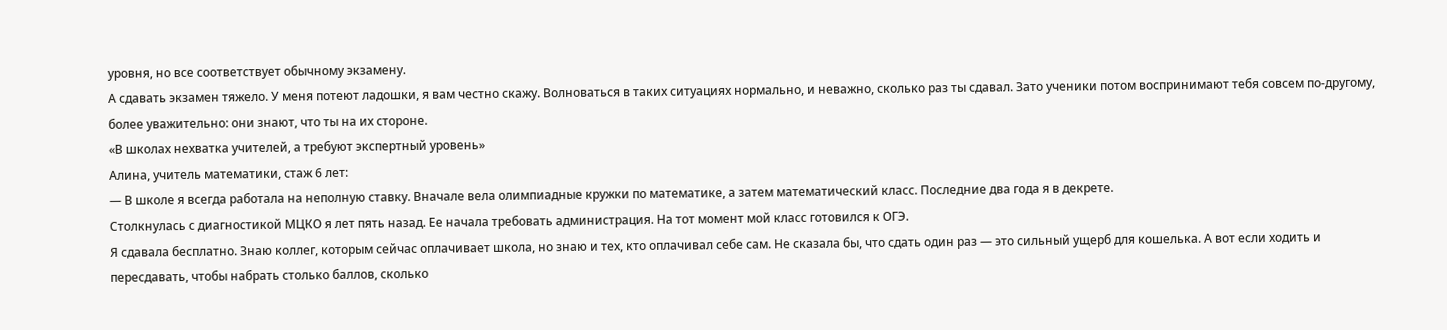уровня, но все соответствует обычному экзамену.
А сдавать экзамен тяжело. У меня потеют ладошки, я вам честно скажу. Волноваться в таких ситуациях нормально, и неважно, сколько раз ты сдавал. Зато ученики потом воспринимают тебя совсем по-другому, более уважительно: они знают, что ты на их стороне.
«В школах нехватка учителей, а требуют экспертный уровень»
Алина, учитель математики, стаж 6 лет:
— В школе я всегда работала на неполную ставку. Вначале вела олимпиадные кружки по математике, а затем математический класс. Последние два года я в декрете.
Столкнулась с диагностикой МЦКО я лет пять назад. Ее начала требовать администрация. На тот момент мой класс готовился к ОГЭ.
Я сдавала бесплатно. Знаю коллег, которым сейчас оплачивает школа, но знаю и тех, кто оплачивал себе сам. Не сказала бы, что сдать один раз — это сильный ущерб для кошелька. А вот если ходить и пересдавать, чтобы набрать столько баллов, сколько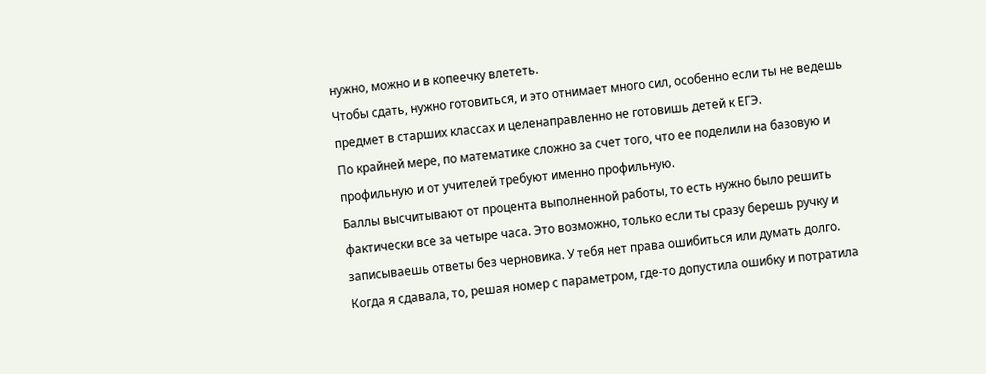нужно, можно и в копеечку влететь.
Чтобы сдать, нужно готовиться, и это отнимает много сил, особенно если ты не ведешь предмет в старших классах и целенаправленно не готовишь детей к ЕГЭ.
По крайней мере, по математике сложно за счет того, что ее поделили на базовую и профильную и от учителей требуют именно профильную.
Баллы высчитывают от процента выполненной работы, то есть нужно было решить фактически все за четыре часа. Это возможно, только если ты сразу берешь ручку и записываешь ответы без черновика. У тебя нет права ошибиться или думать долго.
Когда я сдавала, то, решая номер с параметром, где-то допустила ошибку и потратила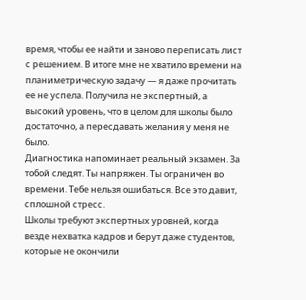время, чтобы ее найти и заново переписать лист с решением. В итоге мне не хватило времени на планиметрическую задачу — я даже прочитать ее не успела. Получила не экспертный, а высокий уровень, что в целом для школы было достаточно, а пересдавать желания у меня не было.
Диагностика напоминает реальный экзамен. За тобой следят. Ты напряжен. Ты ограничен во времени. Тебе нельзя ошибаться. Все это давит, сплошной стресс.
Школы требуют экспертных уровней, когда везде нехватка кадров и берут даже студентов, которые не окончили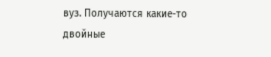вуз. Получаются какие-то двойные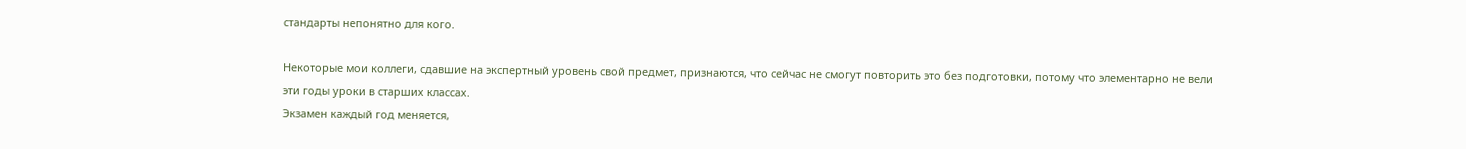стандарты непонятно для кого.

Некоторые мои коллеги, сдавшие на экспертный уровень свой предмет, признаются, что сейчас не смогут повторить это без подготовки, потому что элементарно не вели эти годы уроки в старших классах.
Экзамен каждый год меняется,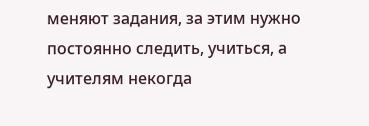меняют задания, за этим нужно постоянно следить, учиться, а учителям некогда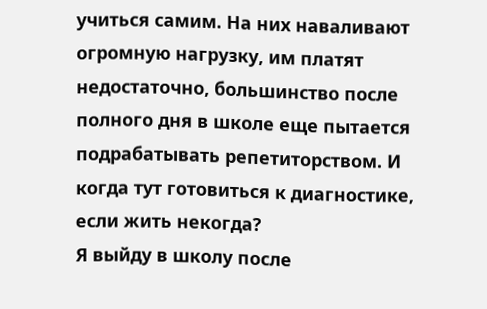учиться самим. На них наваливают огромную нагрузку, им платят недостаточно, большинство после полного дня в школе еще пытается подрабатывать репетиторством. И когда тут готовиться к диагностике, если жить некогда?
Я выйду в школу после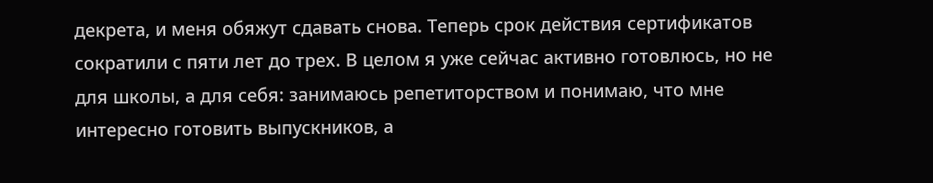декрета, и меня обяжут сдавать снова. Теперь срок действия сертификатов сократили с пяти лет до трех. В целом я уже сейчас активно готовлюсь, но не для школы, а для себя: занимаюсь репетиторством и понимаю, что мне интересно готовить выпускников, а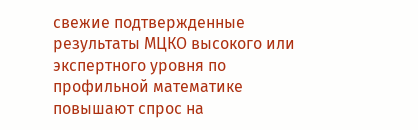свежие подтвержденные результаты МЦКО высокого или экспертного уровня по профильной математике повышают спрос на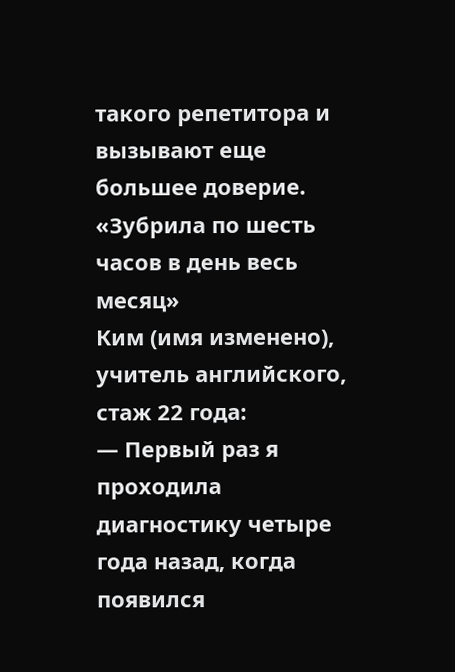такого репетитора и вызывают еще большее доверие.
«Зубрила по шесть часов в день весь месяц»
Ким (имя изменено), учитель английского, стаж 22 года:
— Первый раз я проходила диагностику четыре года назад, когда появился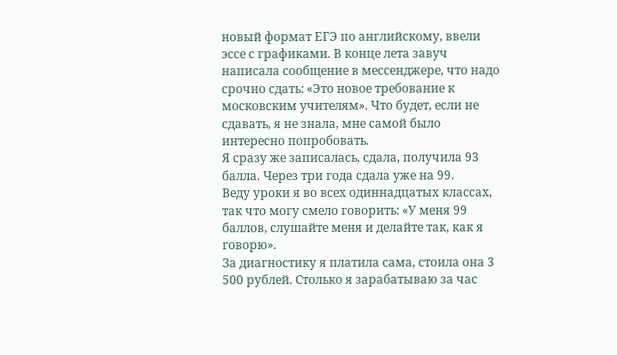новый формат ЕГЭ по английскому, ввели эссе с графиками. В конце лета завуч написала сообщение в мессенджере, что надо срочно сдать: «Это новое требование к московским учителям». Что будет, если не сдавать, я не знала, мне самой было интересно попробовать.
Я сразу же записалась, сдала, получила 93 балла. Через три года сдала уже на 99.
Веду уроки я во всех одиннадцатых классах, так что могу смело говорить: «У меня 99 баллов, слушайте меня и делайте так, как я говорю».
За диагностику я платила сама, стоила она 3 500 рублей. Столько я зарабатываю за час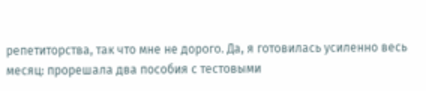репетиторства, так что мне не дорого. Да, я готовилась усиленно весь месяц: прорешала два пособия с тестовыми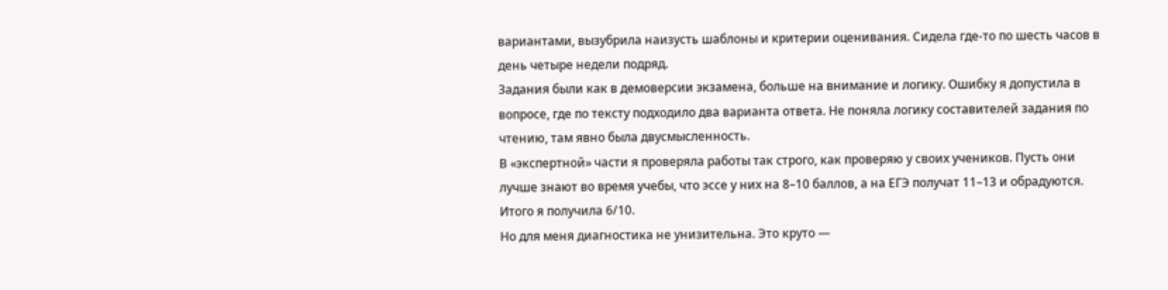вариантами, вызубрила наизусть шаблоны и критерии оценивания. Сидела где-то по шесть часов в день четыре недели подряд.
Задания были как в демоверсии экзамена, больше на внимание и логику. Ошибку я допустила в вопросе, где по тексту подходило два варианта ответа. Не поняла логику составителей задания по чтению, там явно была двусмысленность.
В «экспертной» части я проверяла работы так строго, как проверяю у своих учеников. Пусть они лучше знают во время учебы, что эссе у них на 8–10 баллов, а на ЕГЭ получат 11–13 и обрадуются. Итого я получила 6/10.
Но для меня диагностика не унизительна. Это круто —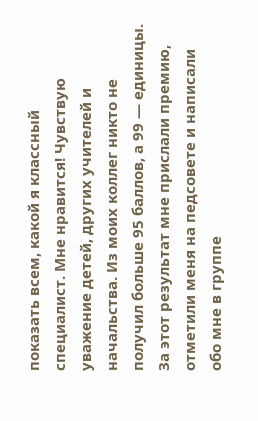показать всем, какой я классный специалист. Мне нравится! Чувствую уважение детей, других учителей и начальства. Из моих коллег никто не получил больше 95 баллов, а 99 — единицы. За этот результат мне прислали премию, отметили меня на педсовете и написали обо мне в группе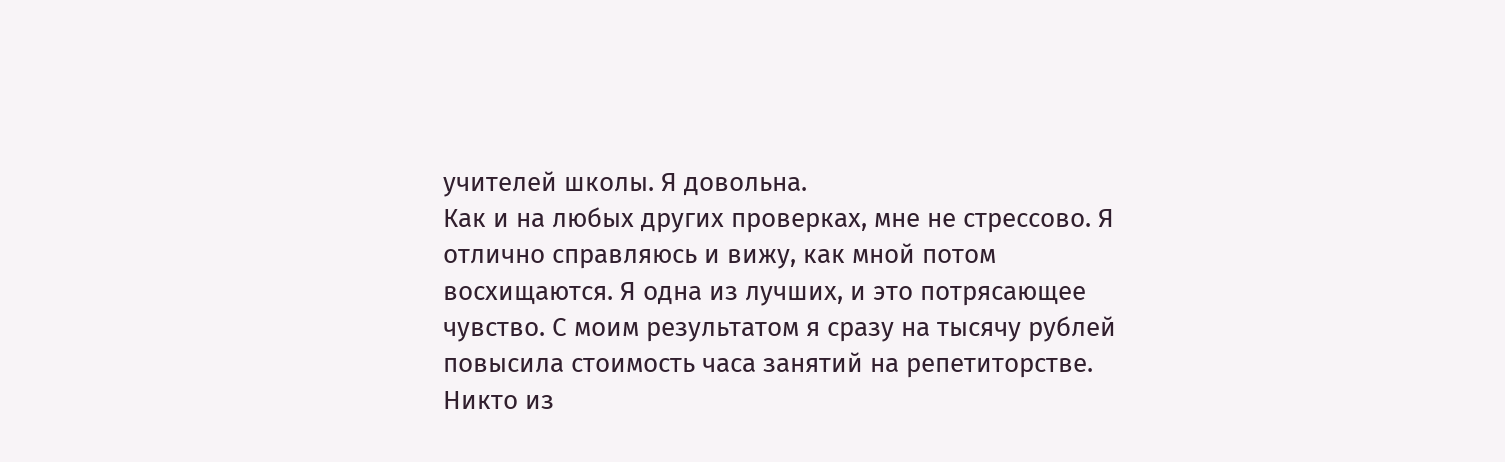учителей школы. Я довольна.
Как и на любых других проверках, мне не стрессово. Я отлично справляюсь и вижу, как мной потом восхищаются. Я одна из лучших, и это потрясающее чувство. С моим результатом я сразу на тысячу рублей повысила стоимость часа занятий на репетиторстве. Никто из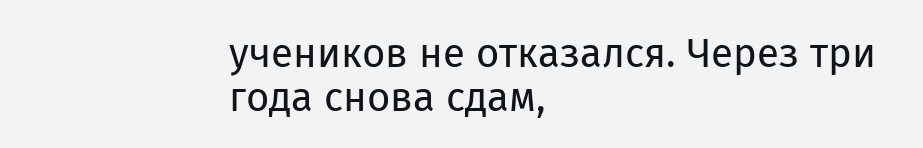учеников не отказался. Через три года снова сдам,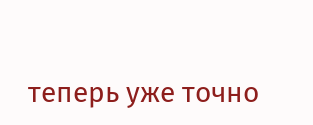теперь уже точно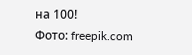на 100!
Фото: freepik.com